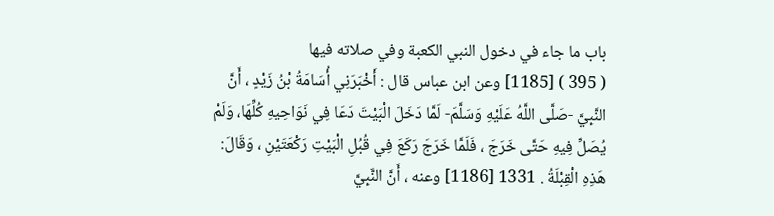باب ما جاء في دخول النبي الكعبة وفي صلاته فيها
( 395 ) [1185] وعن ابن عباس قال : أَخْبَرَنِي أُسَامَةُ بْنُ زَيْدٍ ، أَنَّ النَّبِيَّ -صَلَّى اللَّهُ عَلَيْهِ وَسَلَّمَ- لَمَّا دَخَلَ الْبَيْتَ دَعَا فِي نَوَاحِيهِ كُلِّهَا، وَلَمْ يُصَلِّ فِيهِ حَتَّى خَرَجَ ، فَلَمَّا خَرَجَ رَكَعَ فِي قُبُلِ الْبَيْتِ رَكْعَتَيْنِ ، وَقَالَ: هَذِهِ الْقِبْلَةُ . 1331 [1186] وعنه ، أَنَّ النَّبِيَّ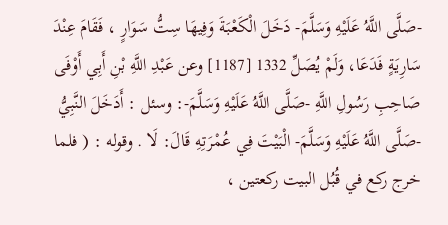-صَلَّى اللَّهُ عَلَيْهِ وَسَلَّمَ- دَخَلَ الْكَعْبَةَ وَفِيهَا سِتُّ سَوَارٍ ، فَقَامَ عِنْدَ سَارِيَةٍ فَدَعَا، وَلَمْ يُصَلِّ 1332 [1187] وعن عَبْدِ اللَّهِ بْنِ أَبِي أَوْفَى صَاحِبِ رَسُولِ اللَّهِ -صَلَّى اللَّهُ عَلَيْهِ وَسَلَّمَ-: وسئل : أَدَخَلَ النَّبِيُّ -صَلَّى اللَّهُ عَلَيْهِ وَسَلَّمَ- الْبَيْتَ فِي عُمْرَتِهِ قَالَ: لَا . وقوله : ( فلما خرج ركع في قُبُل البيت ركعتين ،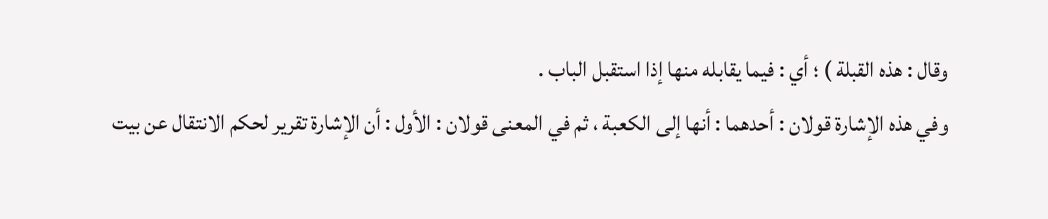وقال : هذه القبلة ) ؛ أي : فيما يقابله منها إذا استقبل الباب .
وفي هذه الإشارة قولان : أحدهما : أنها إلى الكعبة ، ثم في المعنى قولان : الأول : أن الإشارة تقرير لحكم الانتقال عن بيت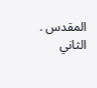المقدس . الثاني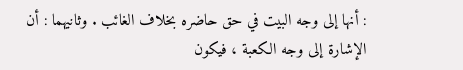: أنها إلى وجه البيت في حق حاضره بخلاف الغائب . وثانيهما : أن الإشارة إلى وجه الكعبة ، فيكون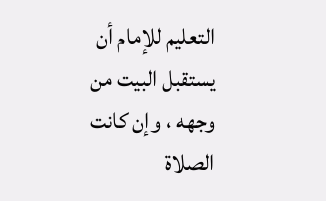التعليم للإمام أن يستقبل البيت من وجهه ، وإن كانت الصلاة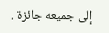إلى جميعه جائزة .